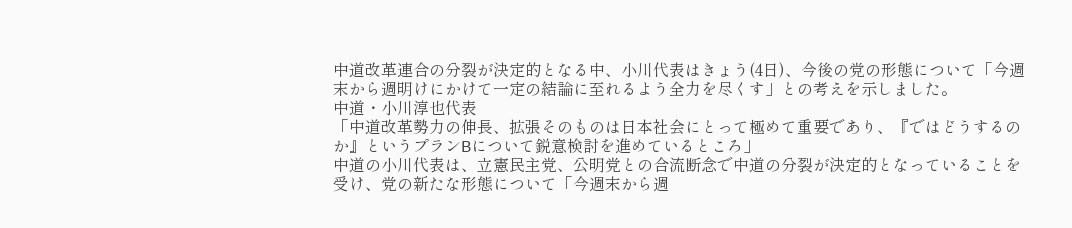中道改革連合の分裂が決定的となる中、小川代表はきょう(4日)、今後の党の形態について「今週末から週明けにかけて一定の結論に至れるよう全力を尽くす」との考えを示しました。
中道・小川淳也代表
「中道改革勢力の伸長、拡張そのものは日本社会にとって極めて重要であり、『ではどうするのか』というプランBについて鋭意検討を進めているところ」
中道の小川代表は、立憲民主党、公明党との合流断念で中道の分裂が決定的となっていることを受け、党の新たな形態について「今週末から週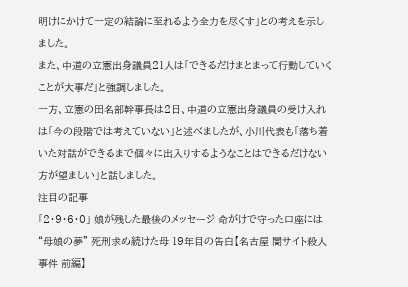明けにかけて一定の結論に至れるよう全力を尽くす」との考えを示しました。
また、中道の立憲出身議員21人は「できるだけまとまって行動していくことが大事だ」と強調しました。
一方、立憲の田名部幹事長は2日、中道の立憲出身議員の受け入れは「今の段階では考えていない」と述べましたが、小川代表も「落ち着いた対話ができるまで個々に出入りするようなことはできるだけない方が望ましい」と話しました。
注目の記事
「2・9・6・0」 娘が残した最後のメッセージ 命がけで守った口座には“母娘の夢” 死刑求め続けた母 19年目の告白【名古屋 闇サイト殺人事件 前編】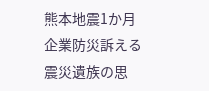熊本地震1か月 企業防災訴える震災遺族の思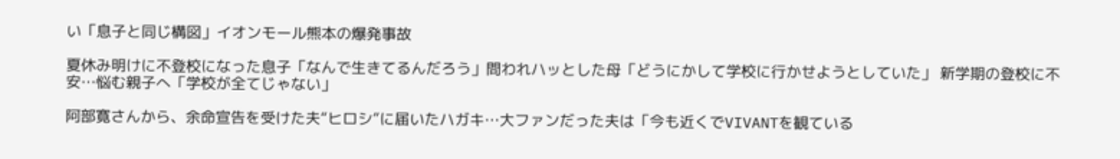い「息子と同じ構図」イオンモール熊本の爆発事故

夏休み明けに不登校になった息子「なんで生きてるんだろう」問われハッとした母「どうにかして学校に行かせようとしていた」 新学期の登校に不安…悩む親子へ「学校が全てじゃない」

阿部寛さんから、余命宣告を受けた夫“ヒロシ”に届いたハガキ…大ファンだった夫は「今も近くでVIVANTを観ている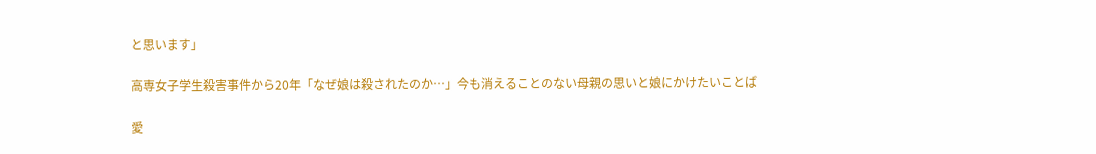と思います」

高専女子学生殺害事件から20年「なぜ娘は殺されたのか…」今も消えることのない母親の思いと娘にかけたいことば

愛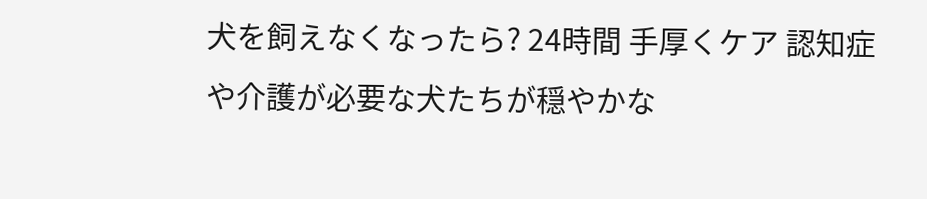犬を飼えなくなったら? 24時間 手厚くケア 認知症や介護が必要な犬たちが穏やかな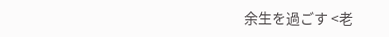余生を過ごす <老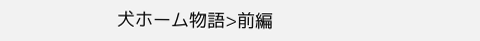犬ホーム物語>前編